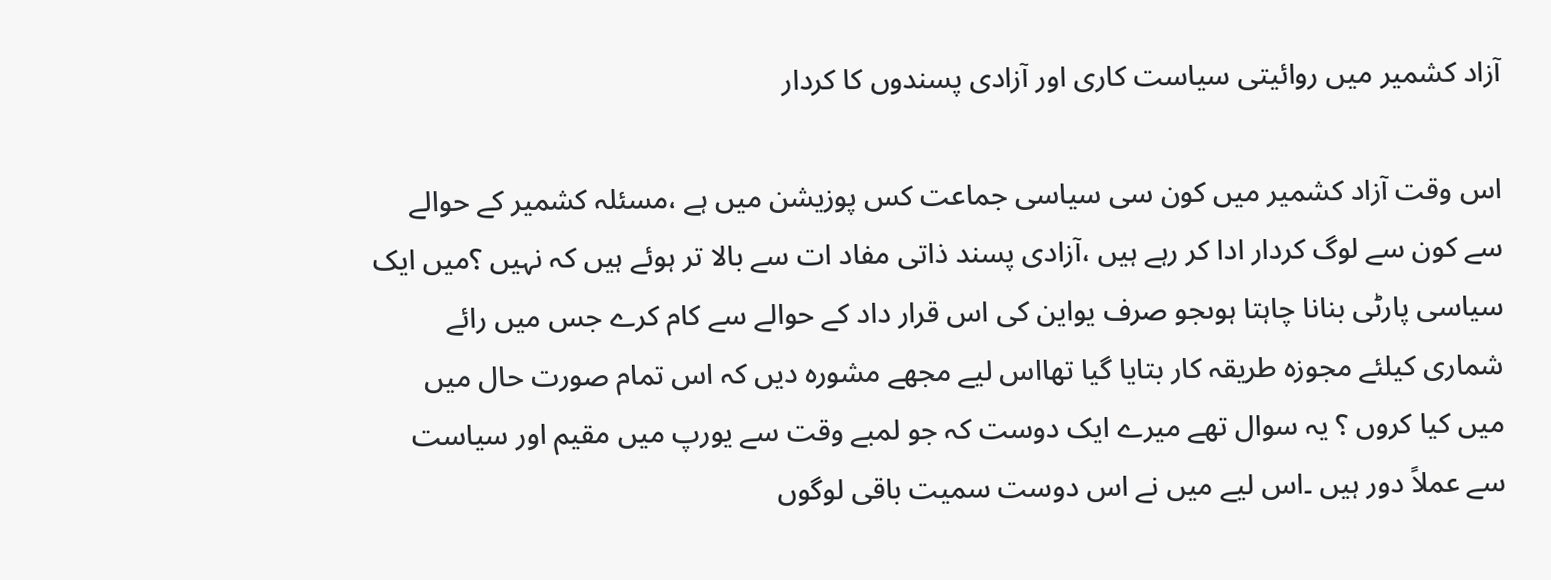آزاد کشمیر میں روائیتی سیاست کاری اور آزادی پسندوں کا کردار

اس وقت آزاد کشمیر میں کون سی سیاسی جماعت کس پوزیشن میں ہے ،مسئلہ کشمیر کے حوالے سے کون سے لوگ کردار ادا کر رہے ہیں ،آزادی پسند ذاتی مفاد ات سے بالا تر ہوئے ہیں کہ نہیں ؟میں ایک سیاسی پارٹی بنانا چاہتا ہوںجو صرف یواین کی اس قرار داد کے حوالے سے کام کرے جس میں رائے شماری کیلئے مجوزہ طریقہ کار بتایا گیا تھااس لیے مجھے مشورہ دیں کہ اس تمام صورت حال میں میں کیا کروں ؟ یہ سوال تھے میرے ایک دوست کہ جو لمبے وقت سے یورپ میں مقیم اور سیاست سے عملاً دور ہیں ۔اس لیے میں نے اس دوست سمیت باقی لوگوں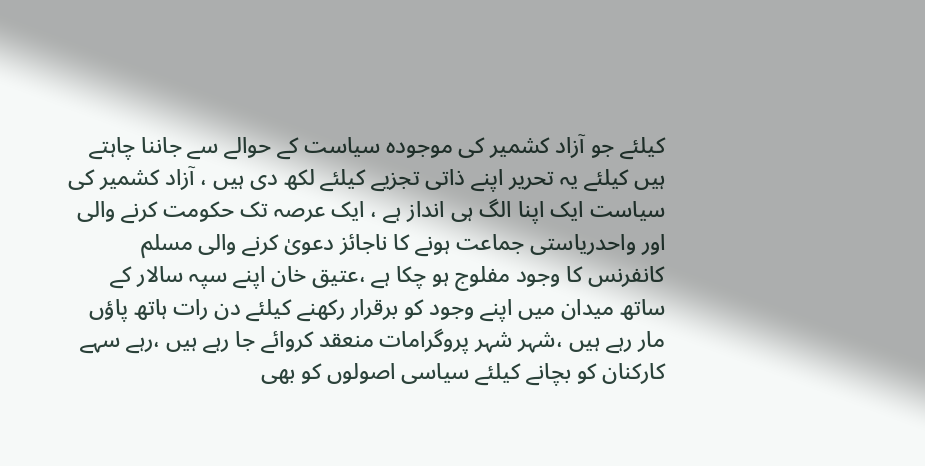کیلئے جو آزاد کشمیر کی موجودہ سیاست کے حوالے سے جاننا چاہتے ہیں کیلئے یہ تحریر اپنے ذاتی تجزیے کیلئے لکھ دی ہیں ، آزاد کشمیر کی سیاست ایک اپنا الگ ہی انداز ہے ، ایک عرصہ تک حکومت کرنے والی اور واحدریاستی جماعت ہونے کا ناجائز دعویٰ کرنے والی مسلم کانفرنس کا وجود مفلوج ہو چکا ہے ،عتیق خان اپنے سپہ سالار کے ساتھ میدان میں اپنے وجود کو برقرار رکھنے کیلئے دن رات ہاتھ پاؤں مار رہے ہیں ،شہر شہر پروگرامات منعقد کروائے جا رہے ہیں ،رہے سہے کارکنان کو بچانے کیلئے سیاسی اصولوں کو بھی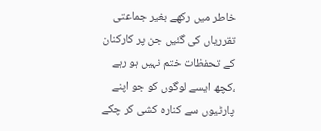خاطر میں رکھے بغیر جماعتی تقرریاں کی گئیں جن پر کارکنان کے تحفظات ختم نہیں ہو رہے ،کچھ ایسے لوگوں کو جو اپنے پارٹیوں سے کنارہ کشی کر چکے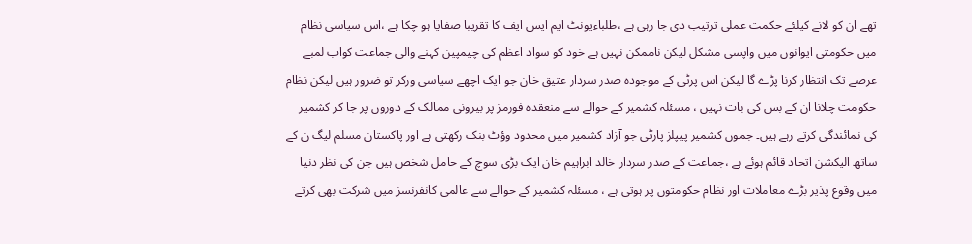تھے ان کو لانے کیلئے حکمت عملی ترتیب دی جا رہی ہے ،طلباءیونٹ ایم ایس ایف کا تقریبا صفایا ہو چکا ہے ،اس سیاسی نظام میں حکومتی ایوانوں میں واپسی مشکل لیکن ناممکن نہیں ہے خود کو سواد اعظم کی چیمپین کہنے والی جماعت کواب لمبے عرصے تک انتظار کرنا پڑے گا لیکن اس پرٹی کے موجودہ صدر سردار عتیق خان جو ایک اچھے سیاسی ورکر تو ضرور ہیں لیکن نظام حکومت چلانا ان کے بس کی بات نہیں ، مسئلہ کشمیر کے حوالے سے منعقدہ فورمز پر بیرونی ممالک کے دوروں پر جا کر کشمیر کی نمائندگی کرتے رہے ہیں۔ جموں کشمیر پیپلز پارٹی جو آزاد کشمیر میں محدود وؤٹ بنک رکھتی ہے اور پاکستان مسلم لیگ ن کے ساتھ الیکشن اتحاد قائم ہوئے ہے ،جماعت کے صدر سردار خالد ابراہیم خان ایک بڑی سوچ کے حامل شخص ہیں جن کی نظر دنیا میں وقوع پذیر بڑے معاملات اور نظام حکومتوں پر ہوتی ہے ، مسئلہ کشمیر کے حوالے سے عالمی کانفرنسز میں شرکت بھی کرتے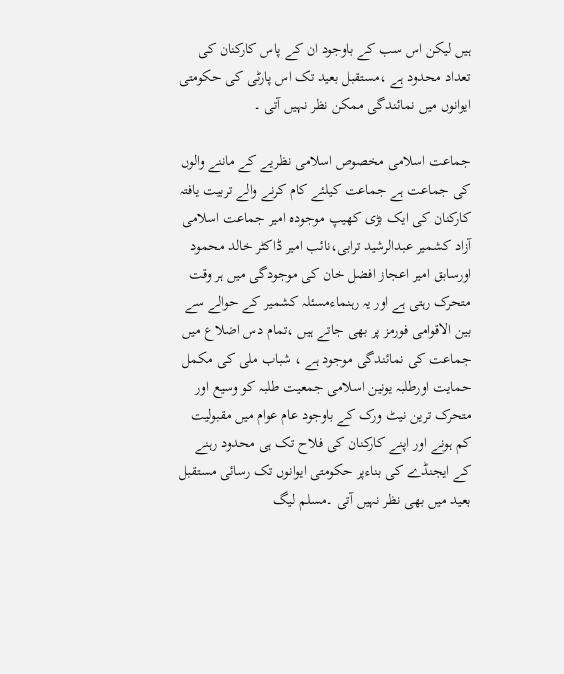ہیں لیکن اس سب کے باوجود ان کے پاس کارکنان کی تعداد محدود ہے ،مستقبل بعید تک اس پارٹی کی حکومتی ایوانوں میں نمائندگی ممکن نظر نہیں آتی ۔

جماعت اسلامی مخصوص اسلامی نظریے کے ماننے والوں کی جماعت ہے جماعت کیلئے کام کرنے والے تربیت یافتہ کارکنان کی ایک بڑی کھیپ موجودہ امیر جماعت اسلامی آزاد کشمیر عبدالرشید ترابی،نائب امیر ڈاکٹر خالد محمود اورسابق امیر اعجاز افضل خان کی موجودگی میں ہر وقت متحرک رہتی ہے اور یہ رہنماءمسئلہ کشمیر کے حوالے سے بین الاقوامی فورمز پر بھی جاتے ہیں ،تمام دس اضلاع میں جماعت کی نمائندگی موجود ہے ، شباب ملی کی مکمل حمایت اورطلبہ یونین اسلامی جمعیت طلبہ کو وسیع اور متحرک ترین نیٹ ورک کے باوجود عام عوام میں مقبولیت کم ہونے اور اپنے کارکنان کی فلاح تک ہی محدود رہنے کے ایجنڈے کی بناءپر حکومتی ایوانوں تک رسائی مستقبل بعید میں بھی نظر نہیں آتی ۔مسلم لیگ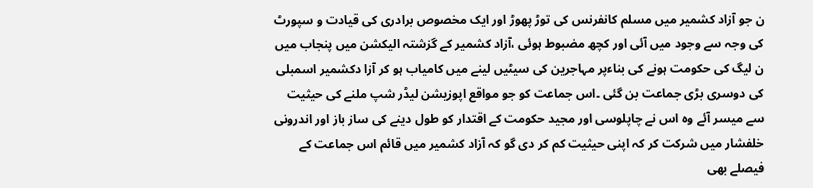ن جو آزاد کشمیر میں مسلم کانفرنس کی توڑ پھوڑ اور ایک مخصوص برادری کی قیادت و سپورٹ کی وجہ سے وجود میں آئی اور کچھ مضبوط ہوئی ،آزاد کشمیر کے گزشتہ الیکشن میں پنجاب میں ن لیگ کی حکومت ہونے کی بناءپر مہاجرین کی سیٹیں لینے میں کامیاب ہو کر آزا دکشمیر اسمبلی کی دوسری بڑی جماعت بن گئی ۔اس جماعت کو جو مواقع اپوزیشن لیڈر شپ ملنے کی حیثیت سے میسر آئے وہ اس نے چاپلوسی اور مجید حکومت کے اقتدار کو طول دینے کی ساز باز اور اندرونی خلفشار میں شرکت کر کہ اپنی حیثیت کم کر دی گو کہ آزاد کشمیر میں قائم اس جماعت کے فیصلے بھی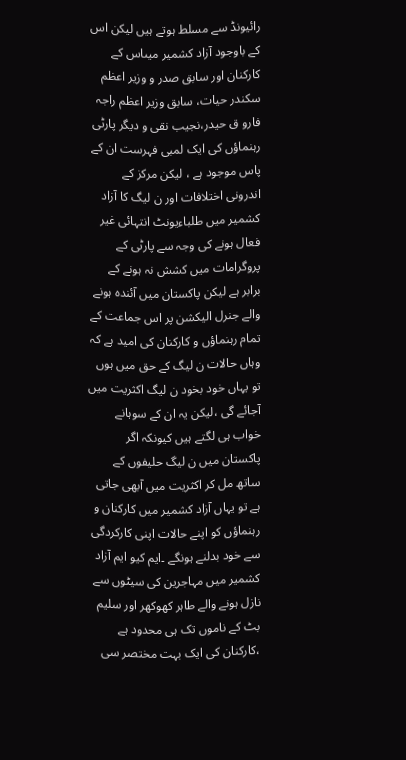رائیونڈ سے مسلط ہوتے ہیں لیکن اس کے باوجود آزاد کشمیر میںاس کے کارکنان اور سابق صدر و وزیر اعظم سکندر حیات، سابق وزیر اعظم راجہ فارو ق حیدر،نجیب نقی و دیگر پارٹی رہنماؤں کی ایک لمبی فہرست ان کے پاس موجود ہے ، لیکن مرکز کے اندرونی اختلافات اور ن لیگ کا آزاد کشمیر میں طلباءیونٹ انتہائی غیر فعال ہونے کی وجہ سے پارٹی کے پروگرامات میں کشش نہ ہونے کے برابر ہے لیکن پاکستان میں آئندہ ہونے والے جنرل الیکشن پر اس جماعت کے تمام رہنماؤں و کارکنان کی امید ہے کہ وہاں حالات ن لیگ کے حق میں ہوں تو یہاں خود بخود ن لیگ اکثریت میں آجائے گی ،لیکن یہ ان کے سوہانے خواب ہی لگتے ہیں کیونکہ اگر پاکستان میں ن لیگ حلیفوں کے ساتھ مل کر اکثریت میں آبھی جاتی ہے تو یہاں آزاد کشمیر میں کارکنان و رہنماؤں کو اپنے حالات اپنی کارکردگی سے خود بدلنے ہونگے ۔ایم کیو ایم آزاد کشمیر میں مہاجرین کی سیٹوں سے نازل ہونے والے طاہر کھوکھر اور سلیم بٹ کے ناموں تک ہی محدود ہے ،کارکنان کی ایک بہت مختصر سی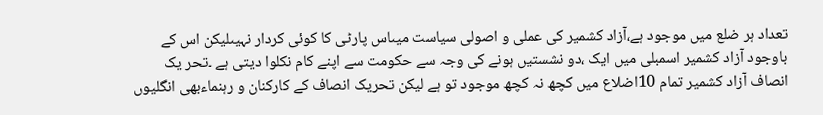تعداد ہر ضلع میں موجود ہے،آزاد کشمیر کی عملی و اصولی سیاست میںاس پارٹی کا کوئی کردار نہیںلیکن اس کے باوجود آزاد کشمیر اسمبلی میں ایک ،دو نشستیں ہونے کی وجہ سے حکومت سے اپنے کام نکلوا دیتی ہے ۔تحر یک انصاف آزاد کشمیر تمام 10اضلاع میں کچھ نہ کچھ موجود تو ہے لیکن تحریک انصاف کے کارکنان و رہنماءبھی انگلیوں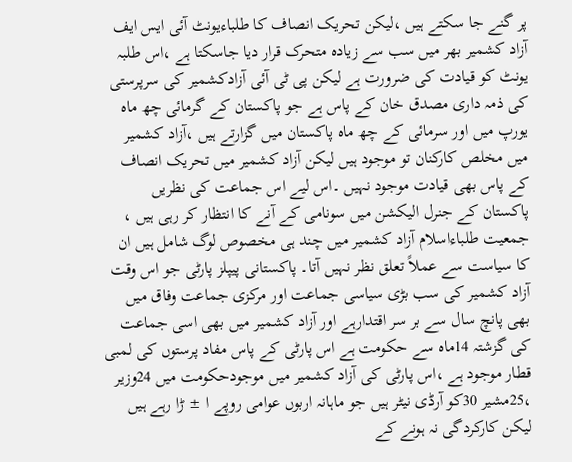پر گنے جا سکتے ہیں ،لیکن تحریک انصاف کا طلباءیونٹ آئی ایس ایف آزاد کشمیر بھر میں سب سے زیادہ متحرک قرار دیا جاسکتا ہے ،اس طلبہ یونٹ کو قیادت کی ضرورت ہے لیکن پی ٹی آئی آزادکشمیر کی سرپرستی کی ذمہ داری مصدق خان کے پاس ہے جو پاکستان کے گرمائی چھ ماہ یورپ میں اور سرمائی کے چھ ماہ پاکستان میں گزارتے ہیں ،آزاد کشمیر میں مخلص کارکنان تو موجود ہیں لیکن آزاد کشمیر میں تحریک انصاف کے پاس بھی قیادت موجود نہیں ۔اس لیے اس جماعت کی نظریں پاکستان کے جنرل الیکشن میں سونامی کے آنے کا انتظار کر رہی ہیں ، جمعیت طلباءاسلام آزاد کشمیر میں چند ہی مخصوص لوگ شامل ہیں ان کا سیاست سے عملاً تعلق نظر نہیں آتا۔ پاکستانی پیپلز پارٹی جو اس وقت آزاد کشمیر کی سب بڑی سیاسی جماعت اور مرکزی جماعت وفاق میں بھی پانچ سال سے بر سر اقتدارہے اور آزاد کشمیر میں بھی اسی جماعت کی گزشتہ 14ماہ سے حکومت ہے اس پارٹی کے پاس مفاد پرستوں کی لمبی قطار موجود ہے ،اس پارٹی کی آزاد کشمیر میں موجودحکومت میں 24وزیر ،25مشیر 30کو آرڈی نیٹر ہیں جو ماہانہ اربوں عوامی روپے ا ± ڑا رہے ہیں لیکن کارکردگی نہ ہونے کے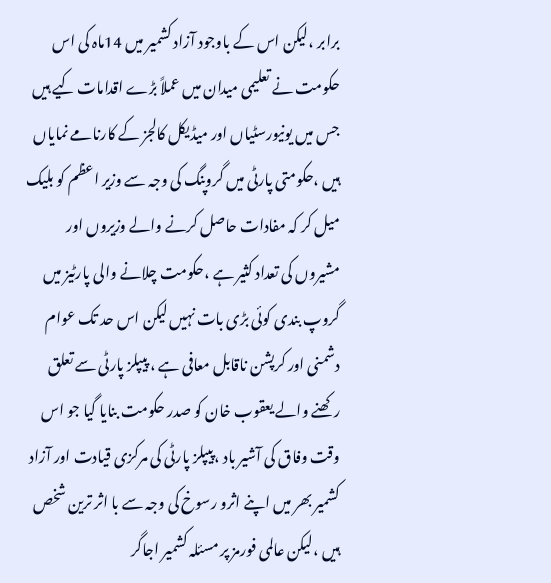برابر ،لیکن اس کے باوجود آزاد کشمیر میں 14ماہ کی اس حکومت نے تعلیمی میدان میں عملاً بڑے اقدامات کیے ہیں جس میں یونیورسٹیاں اور میڈیکل کالجز کے کارنامے نمایاں ہیں ،حکومتی پارٹی میں گروپنگ کی وجہ سے وزیر اعظم کو بلیک میل کر کہ مفادات حاصل کرنے والے وزیروں اور مشیروں کی تعداد کثیر ہے ،حکومت چلانے والی پارٹیز میں گروپ بندی کوئی بڑی بات نہیں لیکن اس حد تک عوام دشمنی اور کرپشن ناقابل معافی ہے ، پیپلز پارٹی سے تعلق رکھنے والے یعقوب خان کو صدر حکومت بنایا گیا جو اس وقت وفاق کی آشیر باد ،پیپلز پارٹی کی مرکزی قیادت اور آزاد کشمیر بھر میں اپنے اثرو رسوخ کی وجہ سے با اثر ترین شخص ہیں ،لیکن عالمی فورمز پر مسئلہ کشمیر اجاگر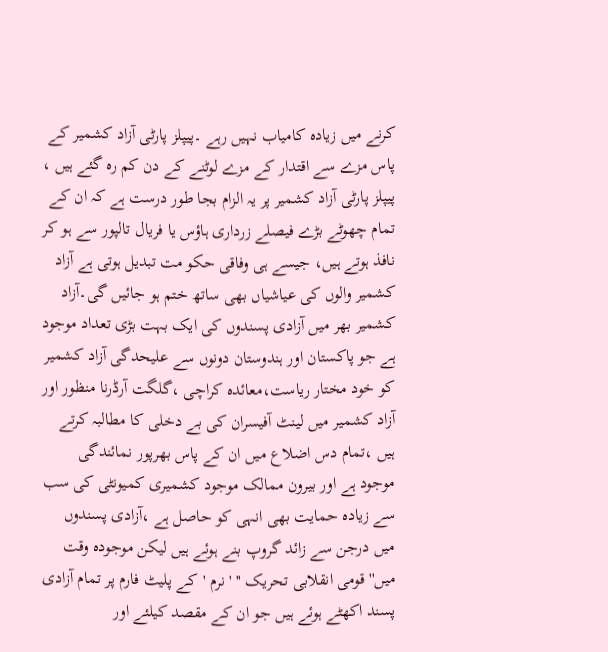کرنے میں زیادہ کامیاب نہیں رہے ۔پیپلز پارٹی آزاد کشمیر کے پاس مزے سے اقتدار کے مزے لوٹنے کے دن کم رہ گئے ہیں ، پیپلز پارٹی آزاد کشمیر پر یہ الزام بجا طور درست ہے کہ ان کے تمام چھوٹے بڑے فیصلے زرداری ہاؤس یا فریال تالپور سے ہو کر نافذ ہوتے ہیں، جیسے ہی وفاقی حکو مت تبدیل ہوتی ہے آزاد کشمیر والوں کی عیاشیاں بھی ساتھ ختم ہو جائیں گی۔آزاد کشمیر بھر میں آزادی پسندوں کی ایک بہت بڑی تعداد موجود ہے جو پاکستان اور ہندوستان دونوں سے علیحدگی آزاد کشمیر کو خود مختار ریاست،معائدہ کراچی ،گلگت آرڈرنا منظور اور آزاد کشمیر میں لینٹ آفیسران کی بے دخلی کا مطالبہ کرتے ہیں ،تمام دس اضلاع میں ان کے پاس بھرپور نمائندگی موجود ہے اور بیرون ممالک موجود کشمیری کمیونٹی کی سب سے زیادہ حمایت بھی انہی کو حاصل ہے ،آزادی پسندوں میں درجن سے زائد گروپ بنے ہوئے ہیں لیکن موجودہ وقت میں'' قومی انقلابی تحریک '' 'نرم 'کے پلیٹ فارم پر تمام آزادی پسند اکھٹے ہوئے ہیں جو ان کے مقصد کیلئے اور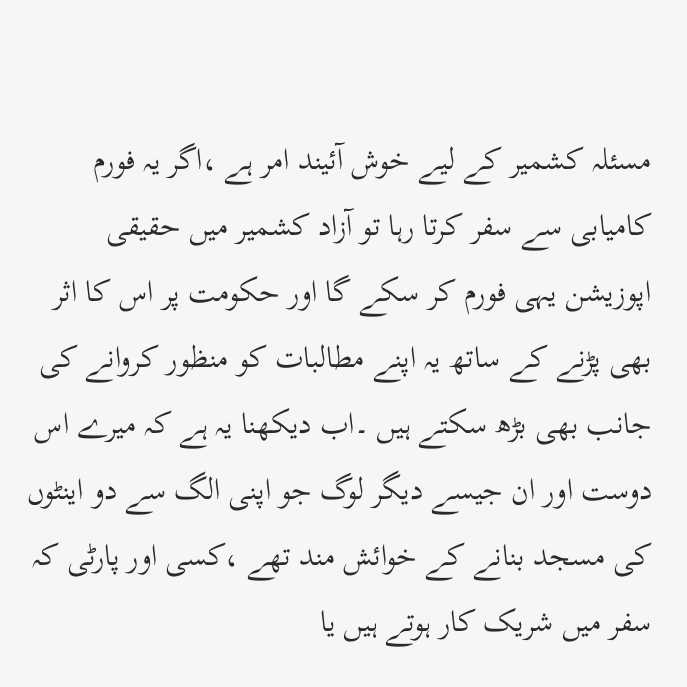مسئلہ کشمیر کے لیے خوش آئیند امر ہے ،اگر یہ فورم کامیابی سے سفر کرتا رہا تو آزاد کشمیر میں حقیقی اپوزیشن یہی فورم کر سکے گا اور حکومت پر اس کا اثر بھی پڑنے کے ساتھ یہ اپنے مطالبات کو منظور کروانے کی جانب بھی بڑھ سکتے ہیں ۔اب دیکھنا یہ ہے کہ میرے اس دوست اور ان جیسے دیگر لوگ جو اپنی الگ سے دو اینٹوں کی مسجد بنانے کے خوائش مند تھے ،کسی اور پارٹی کہ سفر میں شریک کار ہوتے ہیں یا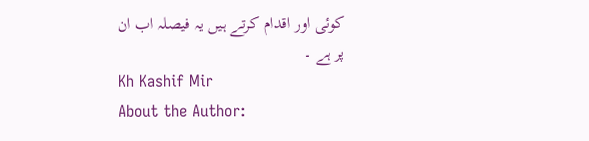کوئی اور اقدام کرتے ہیں یہ فیصلہ اب ان پر ہے ۔
Kh Kashif Mir
About the Author: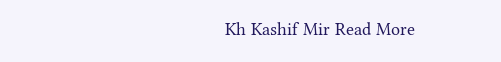Kh Kashif Mir Read More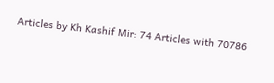Articles by Kh Kashif Mir: 74 Articles with 70786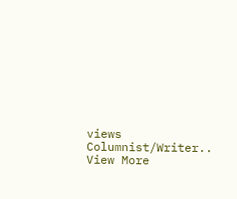views Columnist/Writer.. View More